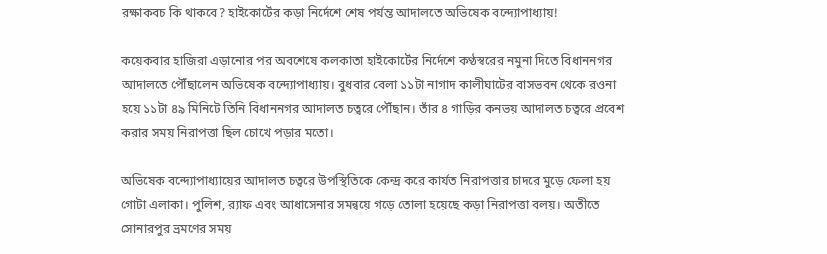রক্ষাকবচ কি থাকবে? হাইকোর্টের কড়া নির্দেশে শেষ পর্যন্ত আদালতে অভিষেক বন্দ্যোপাধ্যায়!

কয়েকবার হাজিরা এড়ানোর পর অবশেষে কলকাতা হাইকোর্টের নির্দেশে কণ্ঠস্বরের নমুনা দিতে বিধাননগর আদালতে পৌঁছালেন অভিষেক বন্দ্যোপাধ্যায়। বুধবার বেলা ১১টা নাগাদ কালীঘাটের বাসভবন থেকে রওনা হয়ে ১১টা ৪৯ মিনিটে তিনি বিধাননগর আদালত চত্বরে পৌঁছান। তাঁর ৪ গাড়ির কনভয় আদালত চত্বরে প্রবেশ করার সময় নিরাপত্তা ছিল চোখে পড়ার মতো।

অভিষেক বন্দ্যোপাধ্যায়ের আদালত চত্বরে উপস্থিতিকে কেন্দ্র করে কার্যত নিরাপত্তার চাদরে মুড়ে ফেলা হয় গোটা এলাকা। পুলিশ, র‍্যাফ এবং আধাসেনার সমন্বয়ে গড়ে তোলা হয়েছে কড়া নিরাপত্তা বলয়। অতীতে সোনারপুর ভ্রমণের সময়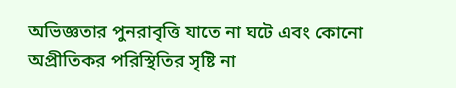অভিজ্ঞতার পুনরাবৃত্তি যাতে না ঘটে এবং কোনো অপ্রীতিকর পরিস্থিতির সৃষ্টি না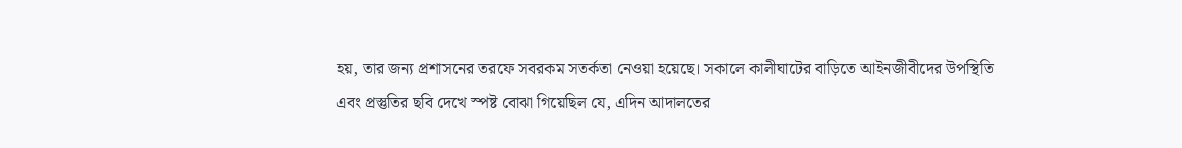হয়, তার জন্য প্রশাসনের তরফে সবরকম সতর্কতা নেওয়া হয়েছে। সকালে কালীঘাটের বাড়িতে আইনজীবীদের উপস্থিতি এবং প্রস্তুতির ছবি দেখে স্পষ্ট বোঝা গিয়েছিল যে, এদিন আদালতের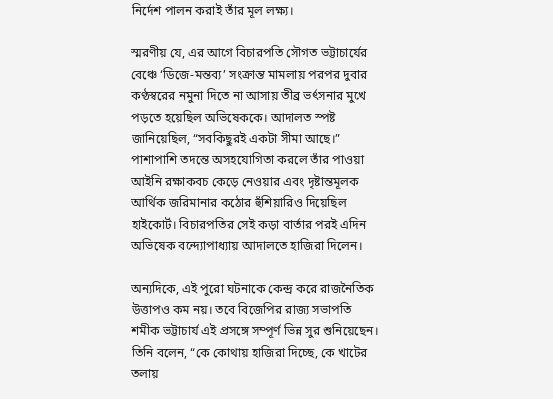নির্দেশ পালন করাই তাঁর মূল লক্ষ্য।

স্মরণীয় যে, এর আগে বিচারপতি সৌগত ভট্টাচার্যের বেঞ্চে ‘ডিজে-মন্তব্য’ সংক্রান্ত মামলায় পরপর দুবার কণ্ঠস্বরের নমুনা দিতে না আসায় তীব্র ভর্ৎসনার মুখে পড়তে হয়েছিল অভিষেককে। আদালত স্পষ্ট জানিয়েছিল, “সবকিছুরই একটা সীমা আছে।” পাশাপাশি তদন্তে অসহযোগিতা করলে তাঁর পাওয়া আইনি রক্ষাকবচ কেড়ে নেওয়ার এবং দৃষ্টান্তমূলক আর্থিক জরিমানার কঠোর হুঁশিয়ারিও দিয়েছিল হাইকোর্ট। বিচারপতির সেই কড়া বার্তার পরই এদিন অভিষেক বন্দ্যোপাধ্যায় আদালতে হাজিরা দিলেন।

অন্যদিকে, এই পুরো ঘটনাকে কেন্দ্র করে রাজনৈতিক উত্তাপও কম নয়। তবে বিজেপির রাজ্য সভাপতি শমীক ভট্টাচার্য এই প্রসঙ্গে সম্পূর্ণ ভিন্ন সুর শুনিয়েছেন। তিনি বলেন, “কে কোথায় হাজিরা দিচ্ছে, কে খাটের তলায়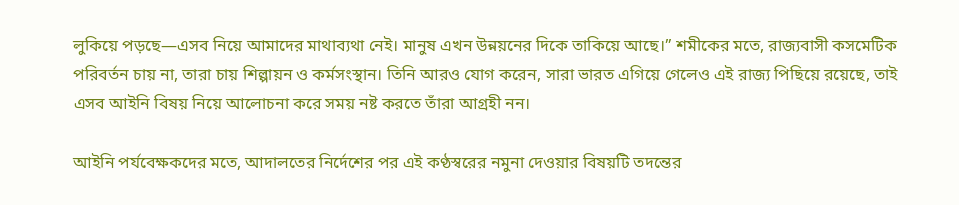লুকিয়ে পড়ছে—এসব নিয়ে আমাদের মাথাব্যথা নেই। মানুষ এখন উন্নয়নের দিকে তাকিয়ে আছে।” শমীকের মতে, রাজ্যবাসী কসমেটিক পরিবর্তন চায় না, তারা চায় শিল্পায়ন ও কর্মসংস্থান। তিনি আরও যোগ করেন, সারা ভারত এগিয়ে গেলেও এই রাজ্য পিছিয়ে রয়েছে, তাই এসব আইনি বিষয় নিয়ে আলোচনা করে সময় নষ্ট করতে তাঁরা আগ্রহী নন।

আইনি পর্যবেক্ষকদের মতে, আদালতের নির্দেশের পর এই কণ্ঠস্বরের নমুনা দেওয়ার বিষয়টি তদন্তের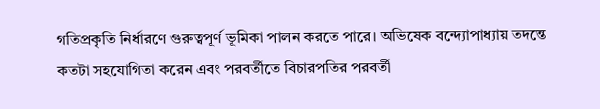গতিপ্রকৃতি নির্ধারণে গুরুত্বপূর্ণ ভূমিকা পালন করতে পারে। অভিষেক বন্দ্যোপাধ্যায় তদন্তে কতটা সহযোগিতা করেন এবং পরবর্তীতে বিচারপতির পরবর্তী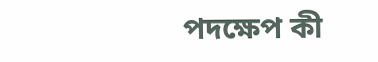পদক্ষেপ কী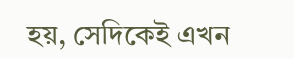হয়, সেদিকেই এখন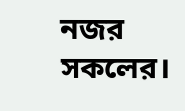নজর সকলের।